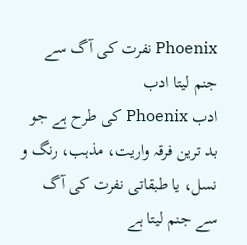Phoenix نفرت کی آگ سے جنم لیتا ادب
ادب Phoenix کی طرح ہے جو بد ترین فرقہ واریت، مذہب، رنگ و نسل، یا طبقاتی نفرت کی آگ سے جنم لیتا ہے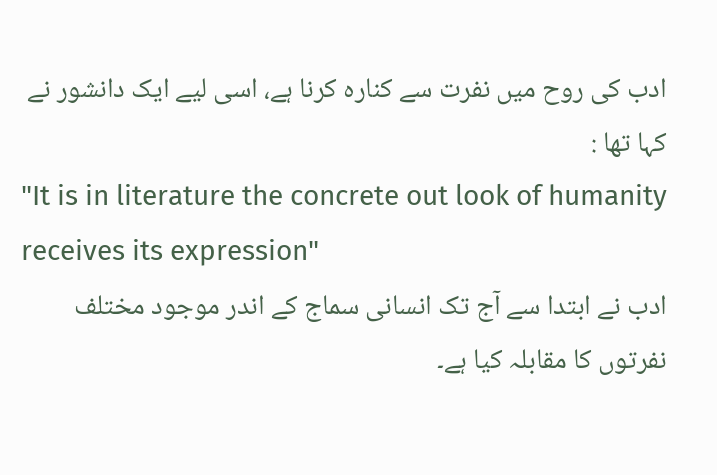ادب کی روح میں نفرت سے کنارہ کرنا ہے، اسی لیے ایک دانشور نے کہا تھا :
"It is in literature the concrete out look of humanity receives its expression"
ادب نے ابتدا سے آج تک انسانی سماج کے اندر موجود مختلف نفرتوں کا مقابلہ کیا ہے۔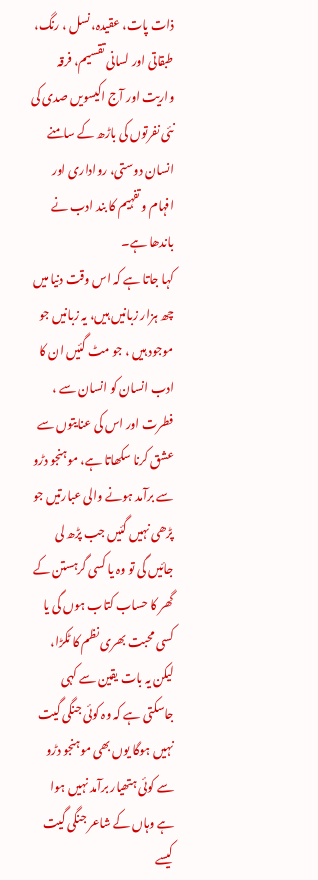ذات پات، عقیدہ، نسل ، رنگ، طبقاتی اور لسانی تقسیم، فرقہ واریت اور آج اکیسویں صدی کی نئی نفرتوں کی باڑھ کے سامنے انسان دوستی، رواداری اور افہام و تفہیم کا بند ادب نے باندھا ہے۔
کہا جاتا ہے کہ اس وقت دنیا میں چھ ہزار زبانیں ہیں، یہ زبانیں جو موجود ہیں ، جو مٹ گئیں ان کا ادب انسان کو انسان سے ، فطرت اور اس کی عنایتوں سے عشق کرنا سکھاتا ہے، موہنجو دڑو سے برآمد ہونے والی عبارتیں جو پڑھی نہیں گئیں جب پڑھ لی جائیں گی تو وہ یا کسی گرہستن کے گھر کا حساب کتاب ہوں گی یا کسی محبت بھری نظم کا ٹکڑا، لیکن یہ بات یقین سے کہی جاسکتی ہے کہ وہ کوئی جنگی گیت نہیں ہوگا یوں بھی موہنجو دڑو سے کوئی ہتھیار برآمد نہیں ہوا ہے وہاں کے شاعر جنگی گیت کیسے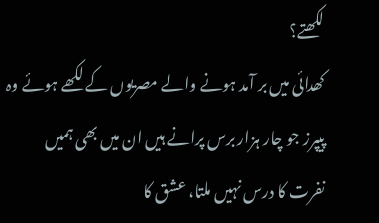لکھتے؟
کھدائی میں بر آمد ہونے والے مصریوں کے لکھے ہوئے وہ پیپرز جو چار ہزار برس پرانے ہیں ان میں بھی ہمیں نفرت کا درس نہیں ملتا، عشق کا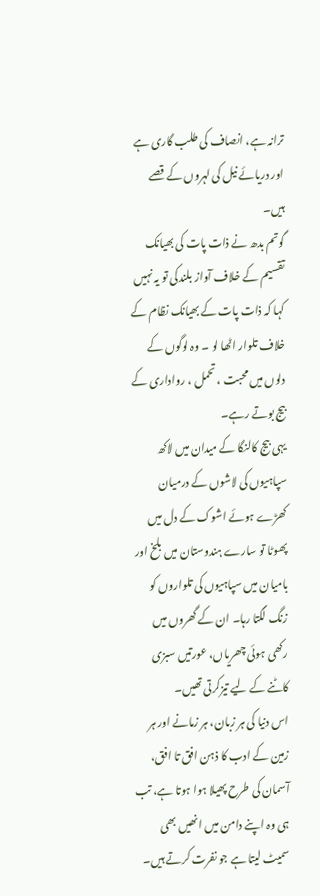ترانہ ہے، انصاف کی طلب گاری ہے اور دریائے نیل کی لہروں کے قصے ہیں۔
گوتم بدھ نے ذات پات کی بھیانک تقسیم کے خلاف آواز بلندکی تو یہ نہیں کہا کہ ذات پات کے بھیانک نظام کے خلاف تلوار اٹھا لو ۔ وہ لوگوں کے دلوں میں محبت ، تحمل ، رواداری کے بیج بوتے رہے۔
یہی بیج کالنگا کے میدان میں لاکھ سپاہیوں کی لاشوں کے درمیان کھڑے ہوئے اشوک کے دل میں پھوٹا تو سارے ہندوستان میں بلخ اور بامیان میں سپاہیوں کی تلواروں کو زنگ لگتا رہا۔ ان کے گھروں میں رکھی ہوئی چھریاں، عورتیں سبزی کاٹنے کے لیے تیزکرتی تھیں۔
اس دنیا کی ہر زبان، ہر زمانے اور ہر زمین کے ادب کا ذہن افق تا افق، آسمان کی طرح پھیلا ہوا ہوتا ہے، تب ہی وہ اپنے دامن میں انھیں بھی سمیٹ لیتا ہے جو نفرت کرتے ہیں۔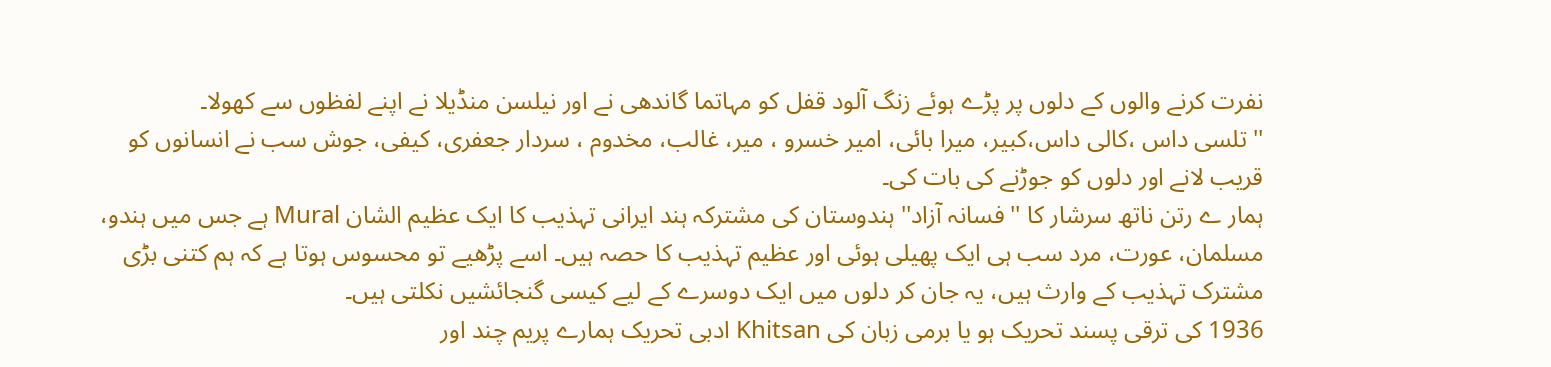نفرت کرنے والوں کے دلوں پر پڑے ہوئے زنگ آلود قفل کو مہاتما گاندھی نے اور نیلسن منڈیلا نے اپنے لفظوں سے کھولا۔
'' تلسی داس ،کالی داس،کبیر، میرا بائی، امیر خسرو ، میر، غالب، مخدوم ، سردار جعفری، کیفی، جوش سب نے انسانوں کو قریب لانے اور دلوں کو جوڑنے کی بات کی۔
ہمار ے رتن ناتھ سرشار کا '' فسانہ آزاد'' ہندوستان کی مشترکہ ہند ایرانی تہذیب کا ایک عظیم الشان Mural ہے جس میں ہندو، مسلمان، عورت، مرد سب ہی ایک پھیلی ہوئی اور عظیم تہذیب کا حصہ ہیں۔ اسے پڑھیے تو محسوس ہوتا ہے کہ ہم کتنی بڑی مشترک تہذیب کے وارث ہیں، یہ جان کر دلوں میں ایک دوسرے کے لیے کیسی گنجائشیں نکلتی ہیں۔
1936 کی ترقی پسند تحریک ہو یا برمی زبان کی Khitsan ادبی تحریک ہمارے پریم چند اور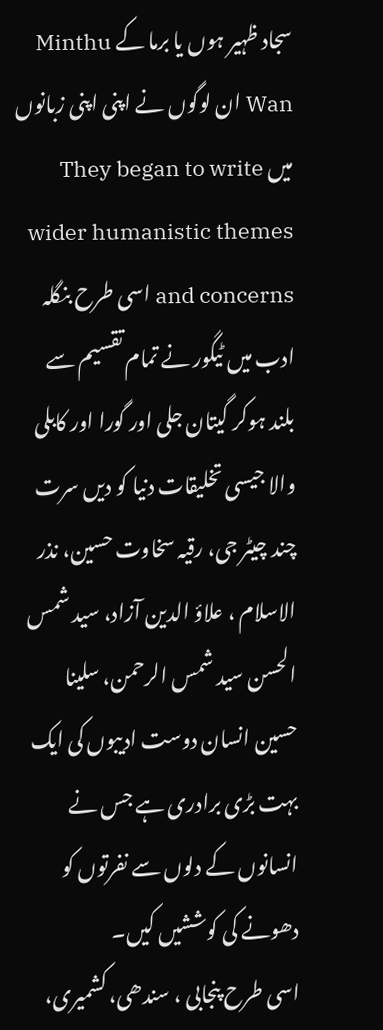سجاد ظہیر ہوں یا برما کے Minthu Wan ان لوگوں نے اپنی اپنی زبانوں میں They began to write wider humanistic themes and concerns اسی طرح بنگلہ ادب میں ٹیگور نے تمام تقسیم سے بلند ہوکر گیتان جلی اور گورا اور کابلی والا جیسی تخلیقات دنیا کو دیں سرت چند چیٹر جی، رقیہ سخاوت حسین، نذر الاسلام ، علاؤ الدین آزاد، سید شمس الحسن سید شمس الرحمن، سلینا حسین انسان دوست ادیبوں کی ایک بہت بڑی برادری ہے جس نے انسانوں کے دلوں سے نفرتوں کو دھونے کی کوششیں کیں۔
اسی طرح پنجابی ، سندھی، کشمیری،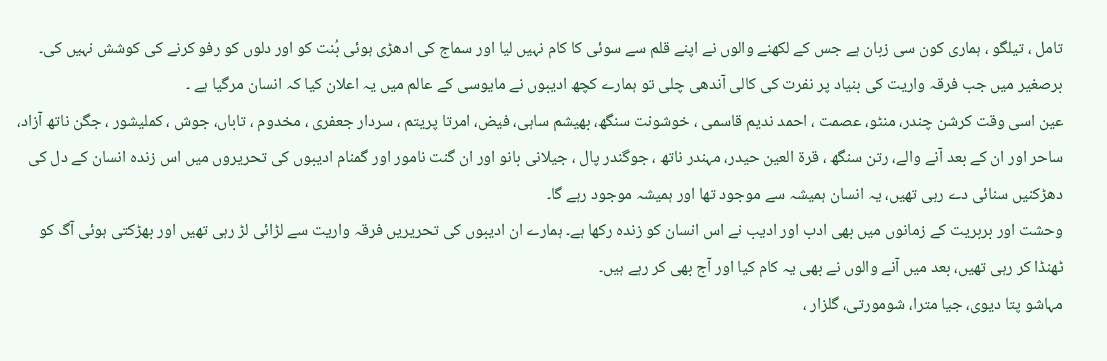تامل ، تیلگو ، ہماری کون سی زبان ہے جس کے لکھنے والوں نے اپنے قلم سے سوئی کا کام نہیں لیا اور سماج کی ادھڑی ہوئی بُنت کو اور دلوں کو رفو کرنے کی کوشش نہیں کی۔
برصغیر میں جب فرقہ واریت کی بنیاد پر نفرت کی کالی آندھی چلی تو ہمارے کچھ ادیبوں نے مایوسی کے عالم میں یہ اعلان کیا کہ انسان مرگیا ہے ۔
عین اسی وقت کرشن چندر، منٹو، عصمت ، احمد ندیم قاسمی ، خوشونت سنگھ، بھیشم ساہی، فیض، امرتا پریتم ، سردار جعفری ، مخدوم ، تاباں، جوش ، کملیشور ، جگن ناتھ آزاد، ساحر اور ان کے بعد آنے والے، رتن سنگھ ، قرۃ العین حیدر، مہندر ناتھ ، جوگندر پال ، جیلانی بانو اور ان گنت نامور اور گمنام ادیبوں کی تحریروں میں اس زندہ انسان کے دل کی دھڑکنیں سنائی دے رہی تھیں، یہ انسان ہمیشہ سے موجود تھا اور ہمیشہ موجود رہے گا۔
وحشت اور بربریت کے زمانوں میں بھی ادب اور ادیب نے اس انسان کو زندہ رکھا ہے۔ ہمارے ان ادیبوں کی تحریریں فرقہ واریت سے لڑائی لڑ رہی تھیں اور بھڑکتی ہوئی آگ کو ٹھنڈا کر رہی تھیں، بعد میں آنے والوں نے بھی یہ کام کیا اور آج بھی کر رہے ہیں۔
مہاشو پتا دیوی، جیا مترا، شومورتی، گلزار ،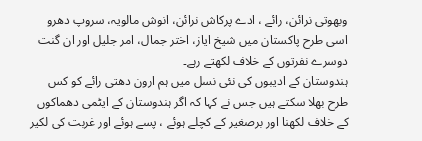وبھوتی نرائن، رائے ، ادے پرکاش نرائن، انوش مالویہ، سروپ دھرو اسی طرح پاکستان میں شیخ ایاز، اختر جمال، امر جلیل اور ان گنت دوسرے نفرتوں کے خلاف لکھتے رہے۔
ہندوستان کے ادیبوں کی نئی نسل میں ہم ارون دھتی رائے کو کس طرح بھلا سکتے ہیں جس نے کہا کہ اگر ہندوستان کے ایٹمی دھماکوں کے خلاف لکھنا اور برصغیر کے کچلے ہوئے ، پسے ہوئے اور غربت کی لکیر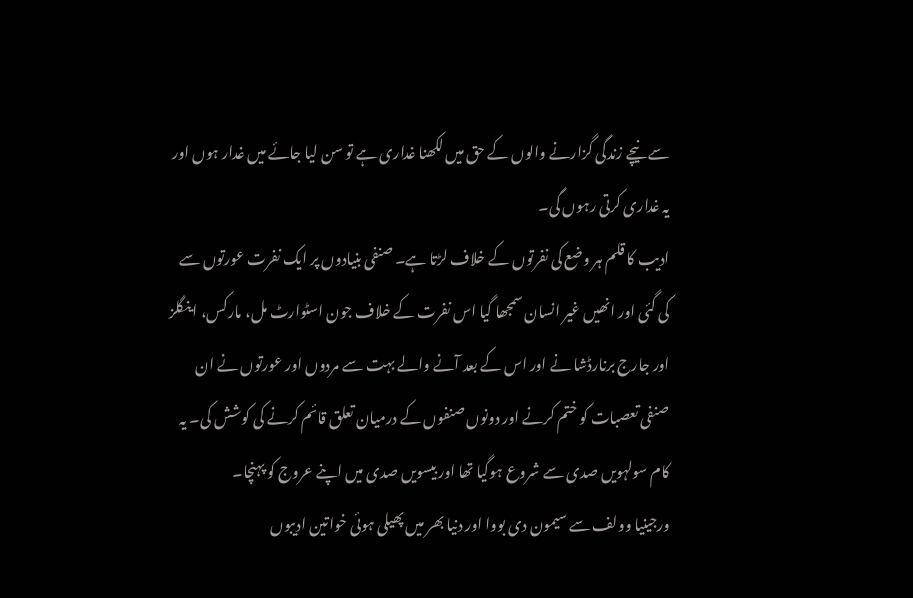سے نیچے زندگی گزارنے والوں کے حق میں لکھنا غداری ہے تو سن لیا جائے میں غدار ہوں اور یہ غداری کرتی رہوں گی۔
ادیب کا قلم ہر وضع کی نفرتوں کے خلاف لڑتا ہے۔ صنفی بنیادوں پر ایک نفرت عورتوں سے کی گئی اور انھیں غیر انسان سمجھا گیا اس نفرت کے خلاف جون اسٹوارٹ مل، مارکس، اینگلز اور جارج برنارڈشا نے اور اس کے بعد آنے والے بہت سے مردوں اور عورتوں نے ان صنفی تعصبات کو ختم کرنے اور دونوں صنفوں کے درمیان تعلق قائم کرنے کی کوشش کی۔ یہ کام سولہویں صدی سے شروع ہوگیا تھا اور بیسویں صدی میں اپنے عروج کو پہنچا۔
ورجینیا وولف سے سیمون دی بووا اور دنیا بھر میں پھیلی ہوئی خواتین ادیبوں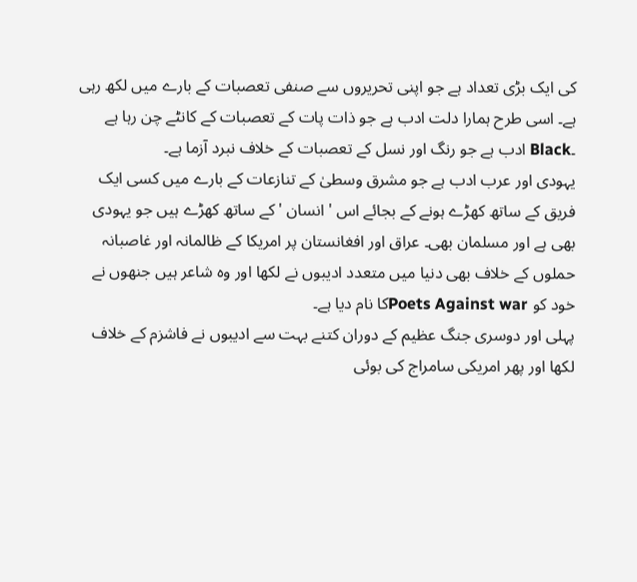کی ایک بڑی تعداد ہے جو اپنی تحریروں سے صنفی تعصبات کے بارے میں لکھ رہی ہے۔ اسی طرح ہمارا دلت ادب ہے جو ذات پات کے تعصبات کے کانٹے چن رہا ہے ۔Black ادب ہے جو رنگ اور نسل کے تعصبات کے خلاف نبرد آزما ہے۔
یہودی اور عرب ادب ہے جو مشرق وسطیٰ کے تنازعات کے بارے میں کسی ایک فریق کے ساتھ کھڑے ہونے کے بجائے اس ' انسان ' کے ساتھ کھڑے ہیں جو یہودی بھی ہے اور مسلمان بھی۔ عراق اور افغانستان پر امریکا کے ظالمانہ اور غاصبانہ حملوں کے خلاف بھی دنیا میں متعدد ادیبوں نے لکھا اور وہ شاعر ہیں جنھوں نے خود کو Poets Against warکا نام دیا ہے۔
پہلی اور دوسری جنگ عظیم کے دوران کتنے بہت سے ادیبوں نے فاشزم کے خلاف لکھا اور پھر امریکی سامراج کی بوئی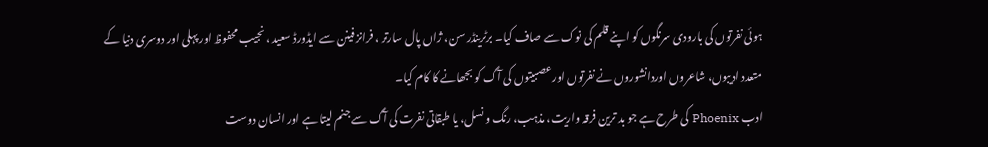ہوئی نفرتوں کی بارودی سرنگوں کو اپنے قلم کی نوک سے صاف کیا۔ برٹرینڈر سن، ژاں پال سارتر ، فرانز فینن سے ایڈورڈ سعید ، نجیب محفوظ اور پہلی اور دوسری دنیا کے متعدد ادیبوں، شاعروں اوردانشوروں نے نفرتوں اور عصبیتوں کی آگ کو بجھانے کا کام کیا۔
ادب Phoenix کی طرح ہے جو بد ترین فرقہ واریت، مذہب، رنگ و نسل، یا طبقاتی نفرت کی آگ سے جنم لیتا ہے اور انسان دوست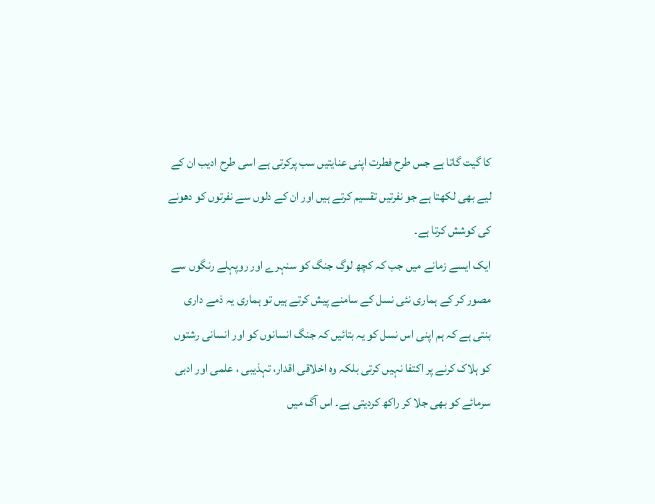کا گیت گاتا ہے جس طرح فطرت اپنی عنایتیں سب پرکرتی ہے اسی طرح ادیب ان کے لیے بھی لکھتا ہے جو نفرتیں تقسیم کرتے ہیں اور ان کے دلوں سے نفرتوں کو دھونے کی کوشش کرتا ہے۔
ایک ایسے زمانے میں جب کہ کچھ لوگ جنگ کو سنہرے اور روپہلے رنگوں سے مصور کر کے ہماری نئی نسل کے سامنے پیش کرتے ہیں تو ہماری یہ ذمے داری بنتی ہے کہ ہم اپنی اس نسل کو یہ بتائیں کہ جنگ انسانوں کو اور انسانی رشتوں کو ہلاک کرنے پر اکتفا نہیں کرتی بلکہ وہ اخلاقی اقدار، تہذیبی ، علمی اور ادبی سرمائے کو بھی جلا کر راکھ کردیتی ہے۔ اس آگ میں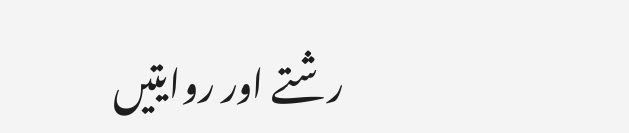رشتے اور روایتیں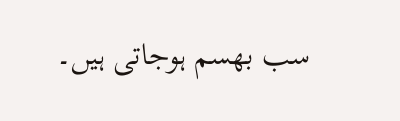سب بھسم ہوجاتی ہیں۔